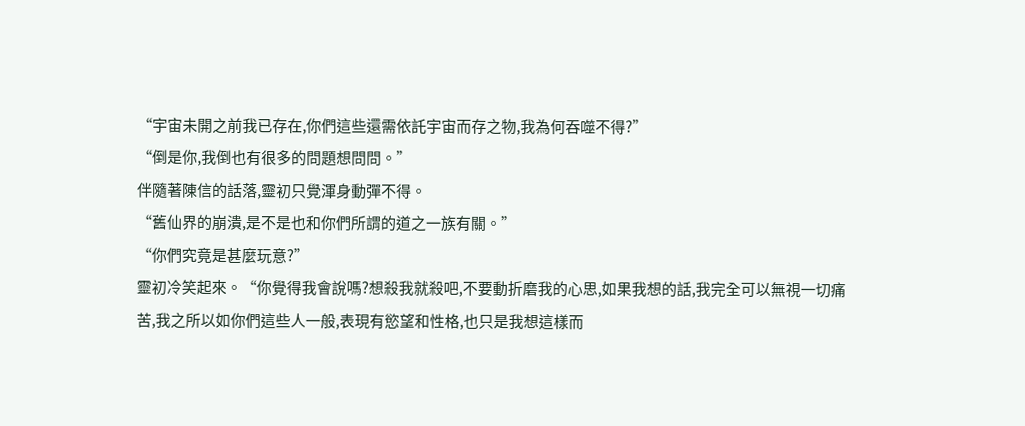“宇宙未開之前我已存在,你們這些還需依託宇宙而存之物,我為何吞噬不得?”
“倒是你,我倒也有很多的問題想問問。”
伴隨著陳信的話落,靈初只覺渾身動彈不得。
“舊仙界的崩潰,是不是也和你們所謂的道之一族有關。”
“你們究竟是甚麼玩意?”
靈初冷笑起來。“你覺得我會說嗎?想殺我就殺吧,不要動折磨我的心思,如果我想的話,我完全可以無視一切痛苦,我之所以如你們這些人一般,表現有慾望和性格,也只是我想這樣而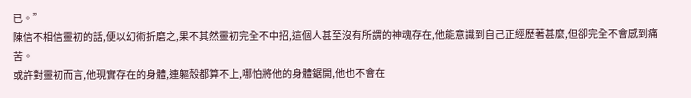已。”
陳信不相信靈初的話,便以幻術折磨之,果不其然靈初完全不中招,這個人甚至沒有所謂的神魂存在,他能意識到自己正經歷著甚麼,但卻完全不會感到痛苦。
或許對靈初而言,他現實存在的身體,連軀殼都算不上,哪怕將他的身體鋸開,他也不會在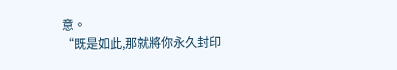意。
“既是如此,那就將你永久封印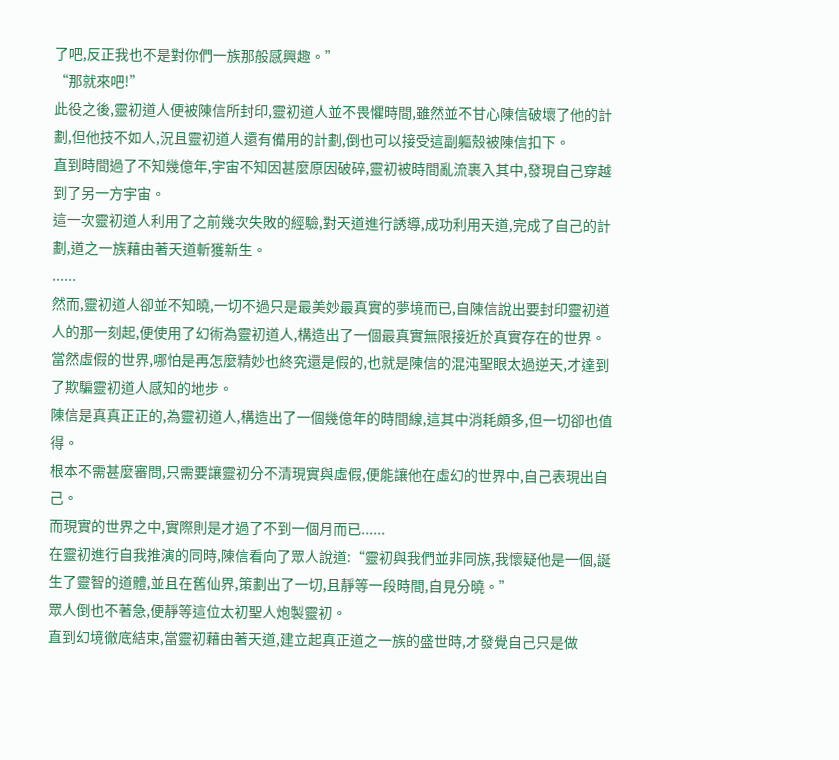了吧,反正我也不是對你們一族那般感興趣。”
“那就來吧!”
此役之後,靈初道人便被陳信所封印,靈初道人並不畏懼時間,雖然並不甘心陳信破壞了他的計劃,但他技不如人,況且靈初道人還有備用的計劃,倒也可以接受這副軀殼被陳信扣下。
直到時間過了不知幾億年,宇宙不知因甚麼原因破碎,靈初被時間亂流裹入其中,發現自己穿越到了另一方宇宙。
這一次靈初道人利用了之前幾次失敗的經驗,對天道進行誘導,成功利用天道,完成了自己的計劃,道之一族藉由著天道斬獲新生。
......
然而,靈初道人卻並不知曉,一切不過只是最美妙最真實的夢境而已,自陳信說出要封印靈初道人的那一刻起,便使用了幻術為靈初道人,構造出了一個最真實無限接近於真實存在的世界。
當然虛假的世界,哪怕是再怎麼精妙也終究還是假的,也就是陳信的混沌聖眼太過逆天,才達到了欺騙靈初道人感知的地步。
陳信是真真正正的,為靈初道人,構造出了一個幾億年的時間線,這其中消耗頗多,但一切卻也值得。
根本不需甚麼審問,只需要讓靈初分不清現實與虛假,便能讓他在虛幻的世界中,自己表現出自己。
而現實的世界之中,實際則是才過了不到一個月而已......
在靈初進行自我推演的同時,陳信看向了眾人說道:“靈初與我們並非同族,我懷疑他是一個,誕生了靈智的道體,並且在舊仙界,策劃出了一切,且靜等一段時間,自見分曉。”
眾人倒也不著急,便靜等這位太初聖人炮製靈初。
直到幻境徹底結束,當靈初藉由著天道,建立起真正道之一族的盛世時,才發覺自己只是做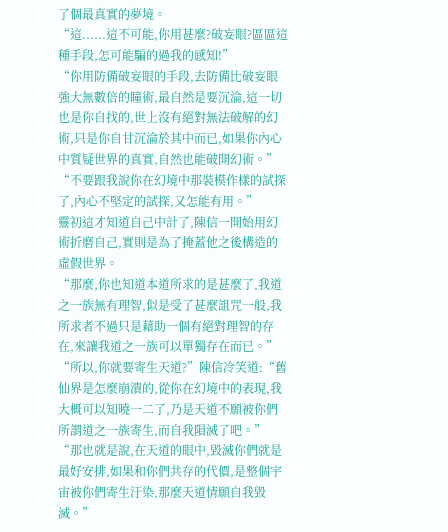了個最真實的夢境。
“這......這不可能,你用甚麼?破妄眼?區區這種手段,怎可能騙的過我的感知!”
“你用防備破妄眼的手段,去防備比破妄眼強大無數倍的瞳術,最自然是要沉淪,這一切也是你自找的,世上沒有絕對無法破解的幻術,只是你自甘沉淪於其中而已,如果你內心中質疑世界的真實,自然也能破開幻術。”
“不要跟我說你在幻境中那裝模作樣的試探了,內心不堅定的試探,又怎能有用。”
靈初這才知道自己中計了,陳信一開始用幻術折磨自己,實則是為了掩蓋他之後構造的虛假世界。
“那麼,你也知道本道所求的是甚麼了,我道之一族無有理智,似是受了甚麼詛咒一般,我所求者不過只是藉助一個有絕對理智的存在,來讓我道之一族可以單獨存在而已。”
“所以,你就要寄生天道?”陳信冷笑道:“舊仙界是怎麼崩潰的,從你在幻境中的表現,我大概可以知曉一二了,乃是天道不願被你們所謂道之一族寄生,而自我隕滅了吧。”
“那也就是說,在天道的眼中,毀滅你們就是最好安排,如果和你們共存的代價,是整個宇宙被你們寄生汙染,那麼天道情願自我毀滅。”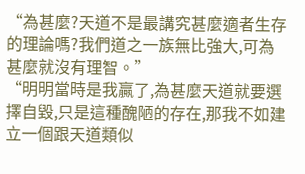“為甚麼?天道不是最講究甚麼適者生存的理論嗎?我們道之一族無比強大,可為甚麼就沒有理智。”
“明明當時是我贏了,為甚麼天道就要選擇自毀,只是這種醜陋的存在,那我不如建立一個跟天道類似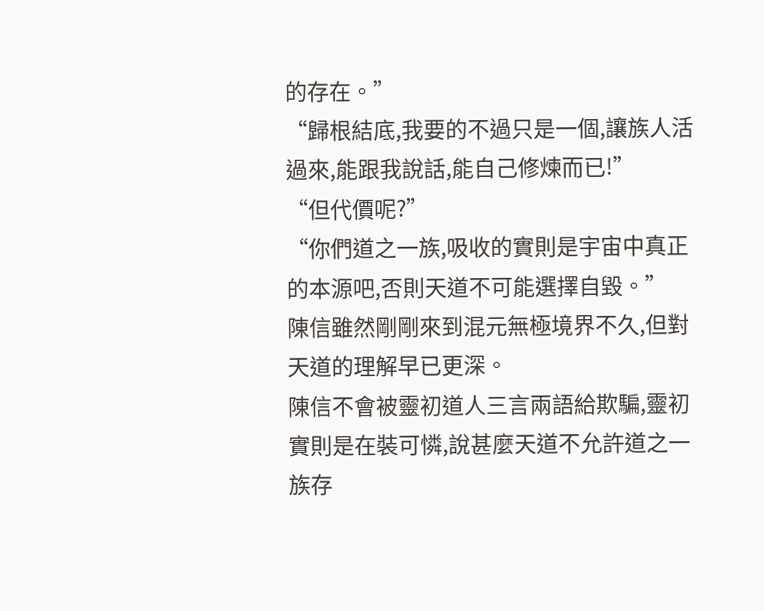的存在。”
“歸根結底,我要的不過只是一個,讓族人活過來,能跟我說話,能自己修煉而已!”
“但代價呢?”
“你們道之一族,吸收的實則是宇宙中真正的本源吧,否則天道不可能選擇自毀。”
陳信雖然剛剛來到混元無極境界不久,但對天道的理解早已更深。
陳信不會被靈初道人三言兩語給欺騙,靈初實則是在裝可憐,說甚麼天道不允許道之一族存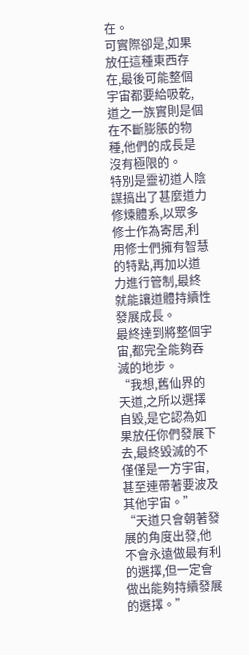在。
可實際卻是,如果放任這種東西存在,最後可能整個宇宙都要給吸乾,道之一族實則是個在不斷膨脹的物種,他們的成長是沒有極限的。
特別是靈初道人陰謀搞出了甚麼道力修煉體系,以眾多修士作為寄居,利用修士們擁有智慧的特點,再加以道力進行管制,最終就能讓道體持續性發展成長。
最終達到將整個宇宙,都完全能夠吞滅的地步。
“我想,舊仙界的天道,之所以選擇自毀,是它認為如果放任你們發展下去,最終毀滅的不僅僅是一方宇宙,甚至連帶著要波及其他宇宙。”
“天道只會朝著發展的角度出發,他不會永遠做最有利的選擇,但一定會做出能夠持續發展的選擇。”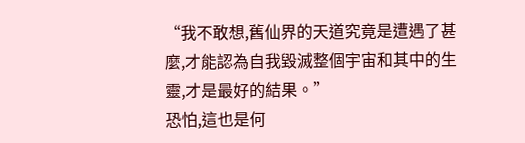“我不敢想,舊仙界的天道究竟是遭遇了甚麼,才能認為自我毀滅整個宇宙和其中的生靈,才是最好的結果。”
恐怕,這也是何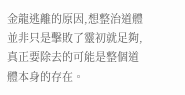金龍逃離的原因,想整治道體並非只是擊敗了靈初就足夠,真正要除去的可能是整個道體本身的存在。